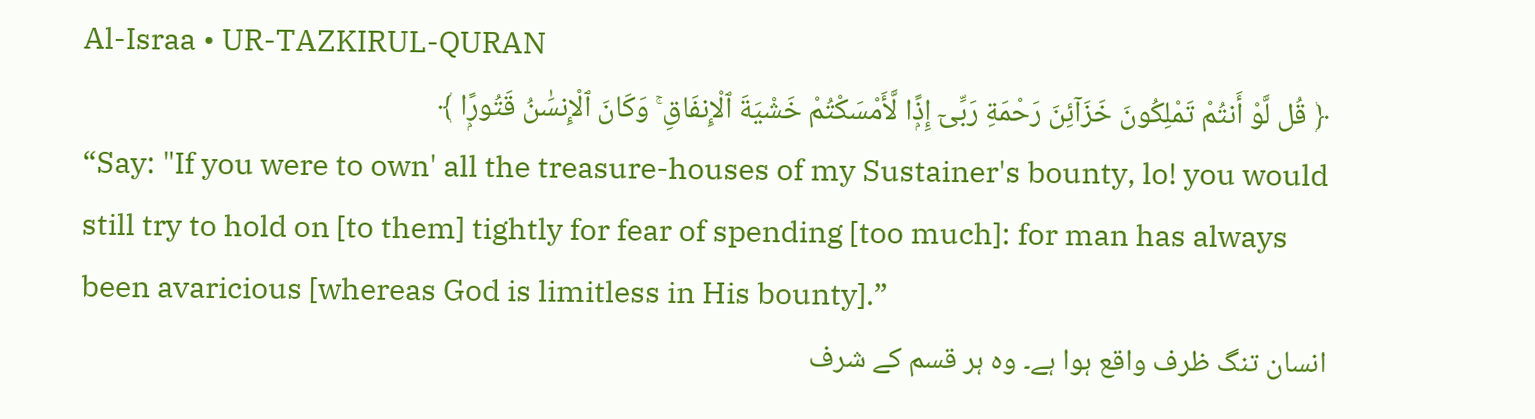Al-Israa • UR-TAZKIRUL-QURAN
﴿ قُل لَّوْ أَنتُمْ تَمْلِكُونَ خَزَآئِنَ رَحْمَةِ رَبِّىٓ إِذًۭا لَّأَمْسَكْتُمْ خَشْيَةَ ٱلْإِنفَاقِ ۚ وَكَانَ ٱلْإِنسَٰنُ قَتُورًۭا ﴾
“Say: "If you were to own' all the treasure-houses of my Sustainer's bounty, lo! you would still try to hold on [to them] tightly for fear of spending [too much]: for man has always been avaricious [whereas God is limitless in His bounty].”
انسان تنگ ظرف واقع ہوا ہے۔ وہ ہر قسم کے شرف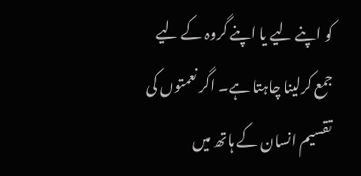کو اپنے لیے یا اپنے گروہ کے لیے جمع کرلینا چاہتا ہے۔ اگر نعمتوں کی تقسیم انسان کے ہاتھ میں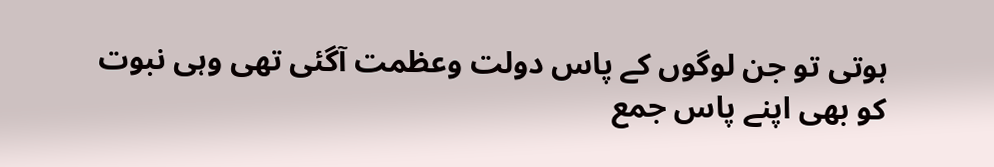ہوتی تو جن لوگوں کے پاس دولت وعظمت آگئی تھی وہی نبوت کو بھی اپنے پاس جمع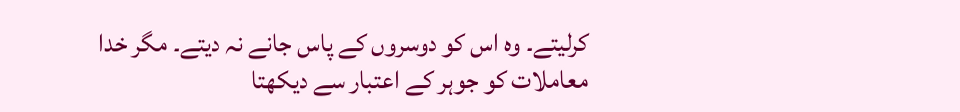کرلیتے۔ وہ اس کو دوسروں کے پاس جانے نہ دیتے۔ مگر خدا معاملات کو جوہر کے اعتبار سے دیکھتا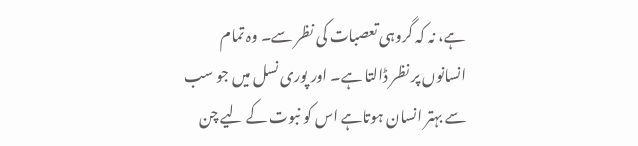ہے، نہ کہ گروہی تعصبات کی نظر سے۔ وہ تمام انسانوں پر نظر ڈالتا ہے۔ اور پوری نسل میں جو سب سے بہتر انسان ہوتاہے اس کو نبوت کے لیے چن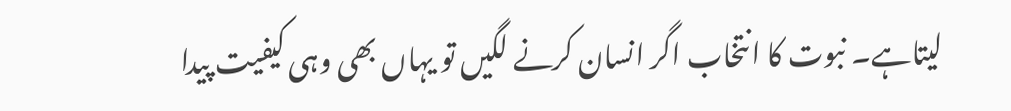لیتاہے۔ نبوت کا انتخاب اگر انسان کرنے لگیں تو یہاں بھی وہی کیفیت پیدا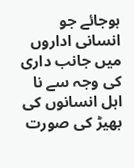ہوجائے جو انسانی اداروں میں جانب داری کی وجہ سے نا اہل انسانوں کی بھیڑ کی صورت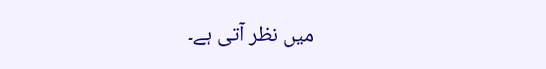میں نظر آتی ہے۔